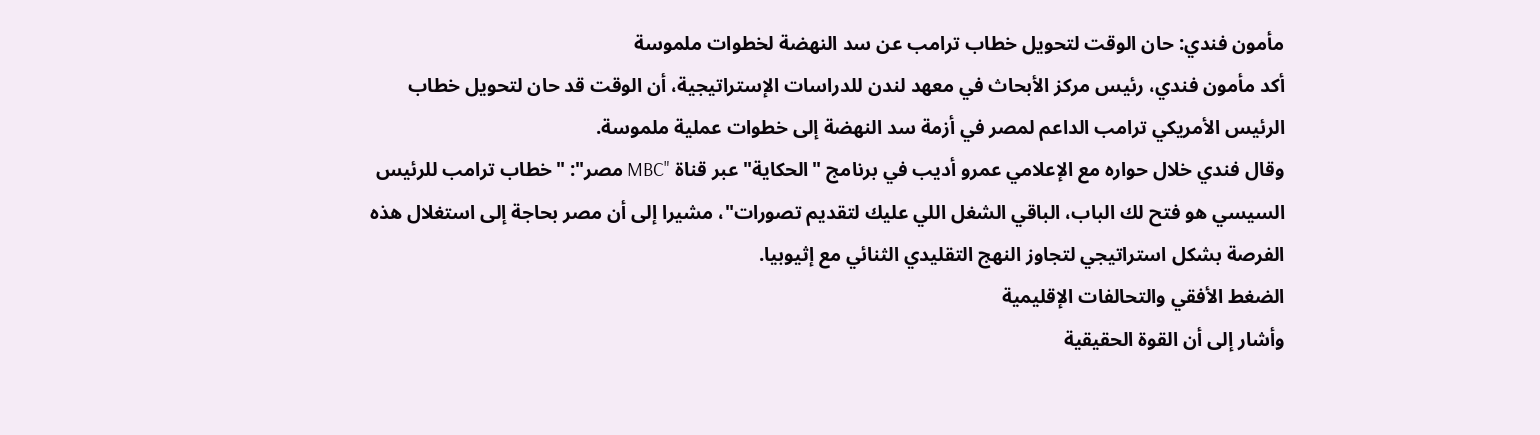مأمون فندي: حان الوقت لتحويل خطاب ترامب عن سد النهضة لخطوات ملموسة
أكد مأمون فندي، رئيس مركز الأبحاث في معهد لندن للدراسات الإستراتيجية، أن الوقت قد حان لتحويل خطاب الرئيس الأمريكي ترامب الداعم لمصر في أزمة سد النهضة إلى خطوات عملية ملموسة.
وقال فندي خلال حواره مع الإعلامي عمرو أديب في برنامج "الحكاية" عبر قناة "MBC مصر": "خطاب ترامب للرئيس السيسي هو فتح لك الباب، الباقي الشغل اللي عليك لتقديم تصورات"، مشيرا إلى أن مصر بحاجة إلى استغلال هذه الفرصة بشكل استراتيجي لتجاوز النهج التقليدي الثنائي مع إثيوبيا.
الضغط الأفقي والتحالفات الإقليمية
وأشار إلى أن القوة الحقيقية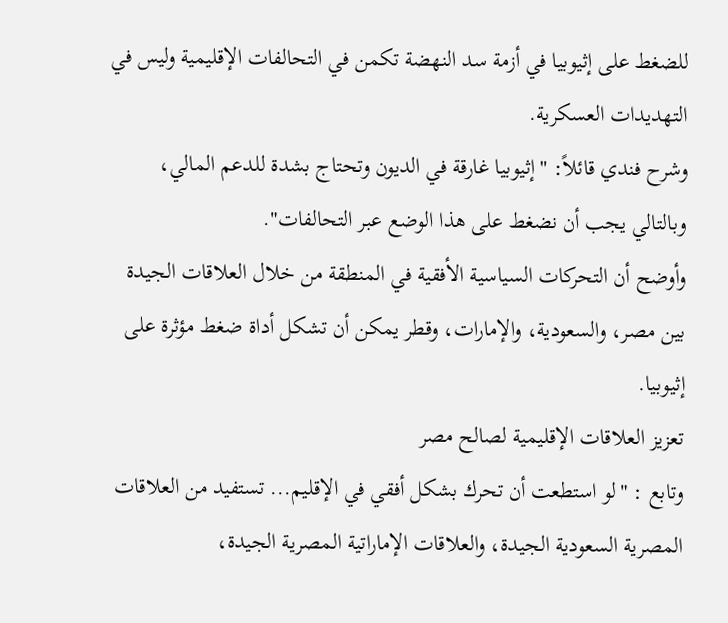للضغط على إثيوبيا في أزمة سد النهضة تكمن في التحالفات الإقليمية وليس في التهديدات العسكرية.
وشرح فندي قائلاً: "إثيوبيا غارقة في الديون وتحتاج بشدة للدعم المالي، وبالتالي يجب أن نضغط على هذا الوضع عبر التحالفات".
وأوضح أن التحركات السياسية الأفقية في المنطقة من خلال العلاقات الجيدة بين مصر، والسعودية، والإمارات، وقطر يمكن أن تشكل أداة ضغط مؤثرة على إثيوبيا.
تعزيز العلاقات الإقليمية لصالح مصر
وتابع : "لو استطعت أن تحرك بشكل أفقي في الإقليم... تستفيد من العلاقات المصرية السعودية الجيدة، والعلاقات الإماراتية المصرية الجيدة،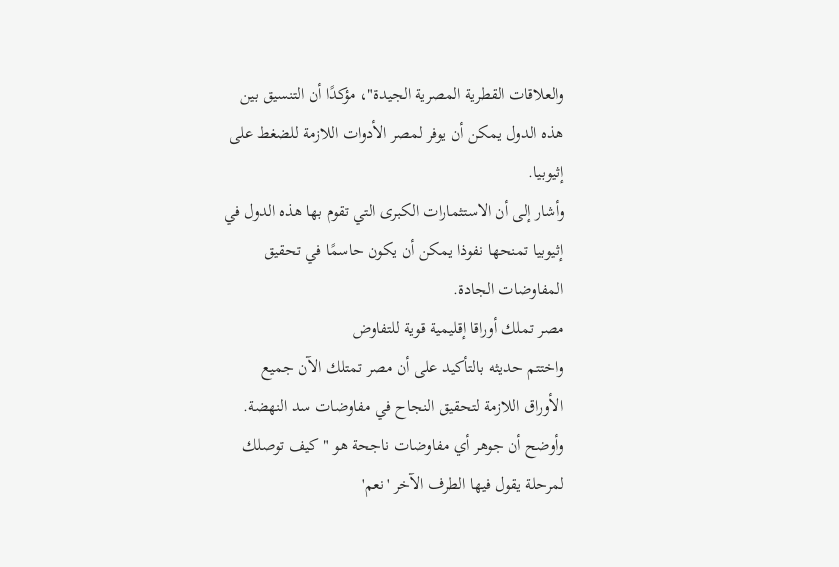والعلاقات القطرية المصرية الجيدة"، مؤكدًا أن التنسيق بين هذه الدول يمكن أن يوفر لمصر الأدوات اللازمة للضغط على إثيوبيا.
وأشار إلى أن الاستثمارات الكبرى التي تقوم بها هذه الدول في إثيوبيا تمنحها نفوذا يمكن أن يكون حاسمًا في تحقيق المفاوضات الجادة.
مصر تملك أوراقا إقليمية قوية للتفاوض
واختتم حديثه بالتأكيد على أن مصر تمتلك الآن جميع الأوراق اللازمة لتحقيق النجاح في مفاوضات سد النهضة.
وأوضح أن جوهر أي مفاوضات ناجحة هو "كيف توصلك لمرحلة يقول فيها الطرف الآخر 'نعم'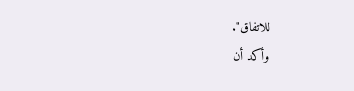للاتفاق".
وأكد أن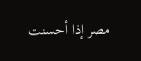مصر إذا أحسنت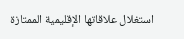استغلال علاقاتها الإقليمية الممتازة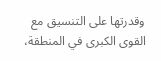وقدرتها على التنسيق مع القوى الكبرى في المنطقة،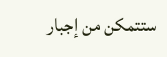ستتمكن من إجبار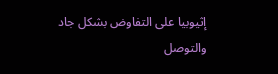إثيوبيا على التفاوض بشكل جاد والتوصل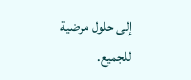إلى حلول مرضية للجميع.